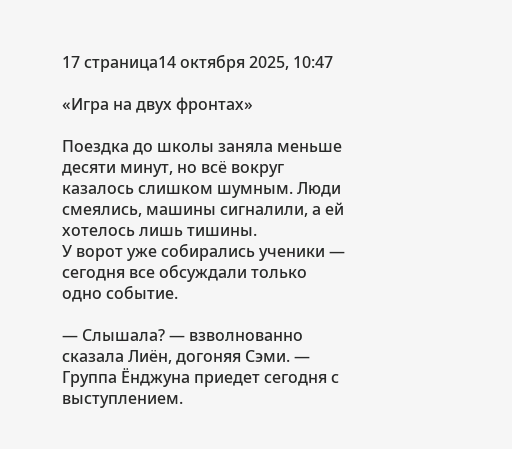17 страница14 октября 2025, 10:47

«Игра на двух фронтах»

Поездка до школы заняла меньше десяти минут, но всё вокруг казалось слишком шумным. Люди смеялись, машины сигналили, а ей хотелось лишь тишины.
У ворот уже собирались ученики — сегодня все обсуждали только одно событие.

— Слышала? — взволнованно сказала Лиён, догоняя Сэми. — Группа Ёнджуна приедет сегодня с выступлением.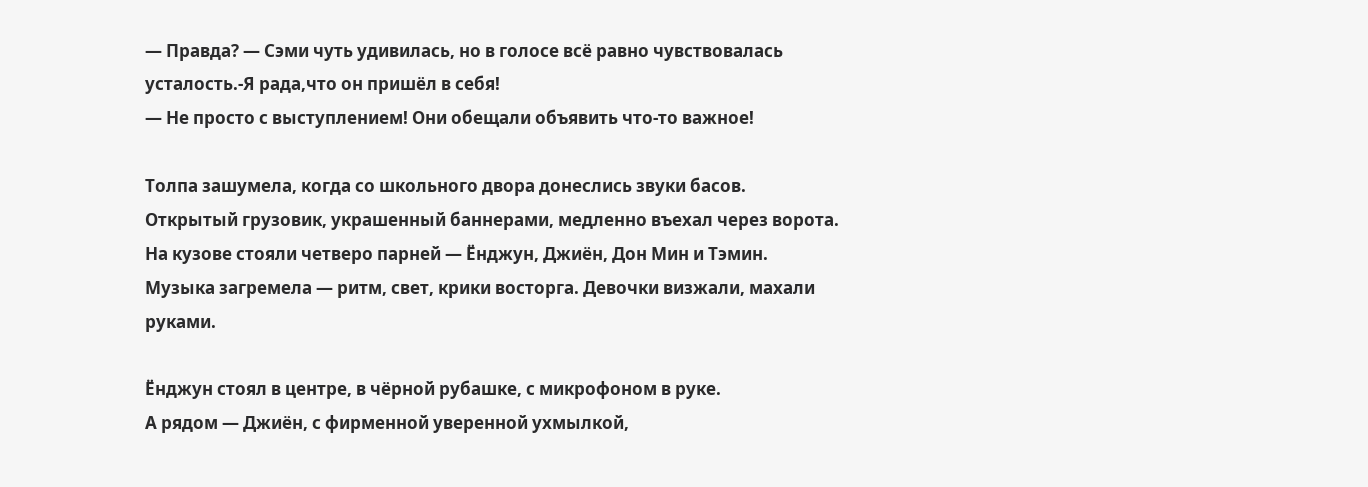— Правда? — Сэми чуть удивилась, но в голосе всё равно чувствовалась усталость.-Я рада,что он пришёл в себя!
— Не просто с выступлением! Они обещали объявить что-то важное!

Толпа зашумела, когда со школьного двора донеслись звуки басов.
Открытый грузовик, украшенный баннерами, медленно въехал через ворота.
На кузове стояли четверо парней — Ёнджун, Джиён, Дон Мин и Тэмин.
Музыка загремела — ритм, свет, крики восторга. Девочки визжали, махали руками.

Ёнджун стоял в центре, в чёрной рубашке, с микрофоном в руке.
А рядом — Джиён, с фирменной уверенной ухмылкой,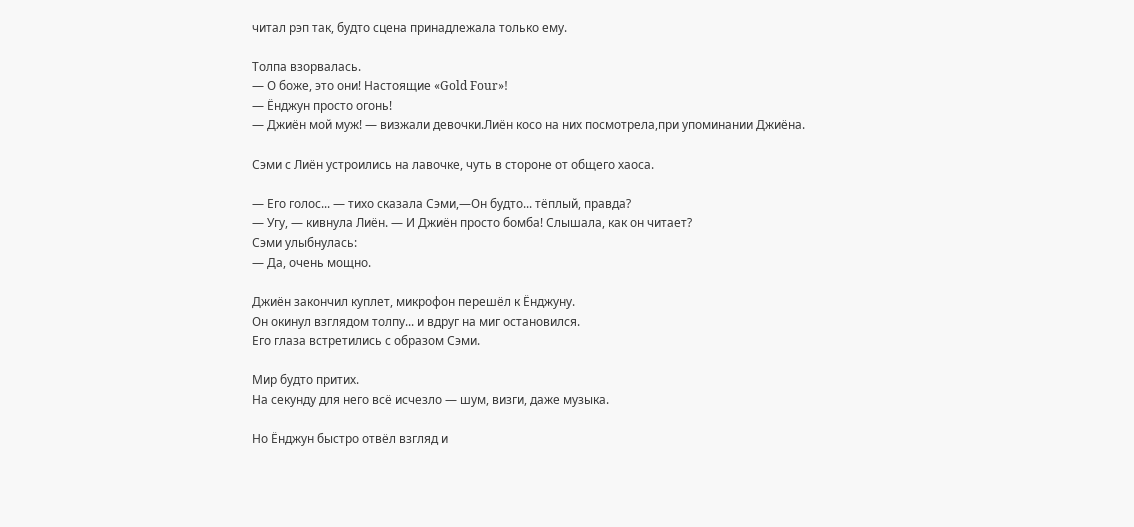читал рэп так, будто сцена принадлежала только ему.

Толпа взорвалась.
— О боже, это они! Настоящие «Gold Four»!
— Ёнджун просто огонь!
— Джиён мой муж! — визжали девочки.Лиён косо на них посмотрела,при упоминании Джиёна.

Сэми с Лиён устроились на лавочке, чуть в стороне от общего хаоса.

— Его голос... — тихо сказала Сэми,—Он будто... тёплый, правда?
— Угу, — кивнула Лиён. — И Джиён просто бомба! Слышала, как он читает?
Сэми улыбнулась:
— Да, очень мощно.

Джиён закончил куплет, микрофон перешёл к Ёнджуну.
Он окинул взглядом толпу... и вдруг на миг остановился.
Его глаза встретились с образом Сэми.

Мир будто притих.
На секунду для него всё исчезло — шум, визги, даже музыка.

Но Ёнджун быстро отвёл взгляд и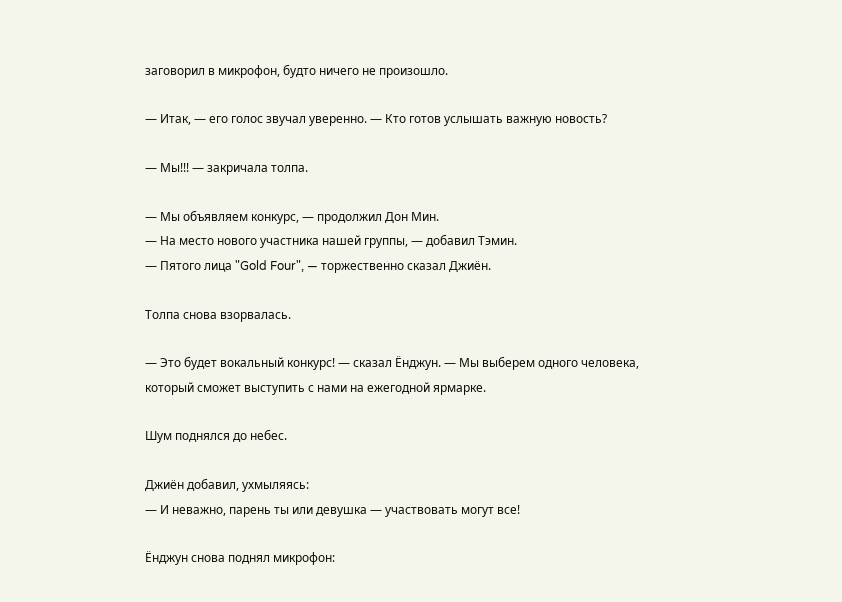заговорил в микрофон, будто ничего не произошло.

— Итак, — его голос звучал уверенно. — Кто готов услышать важную новость?

— Мы!!! — закричала толпа.

— Мы объявляем конкурс, — продолжил Дон Мин.
— На место нового участника нашей группы, — добавил Тэмин.
— Пятого лица "Gold Four", — торжественно сказал Джиён.

Толпа снова взорвалась.

— Это будет вокальный конкурс! — сказал Ёнджун. — Мы выберем одного человека, который сможет выступить с нами на ежегодной ярмарке.

Шум поднялся до небес.

Джиён добавил, ухмыляясь:
— И неважно, парень ты или девушка — участвовать могут все!

Ёнджун снова поднял микрофон: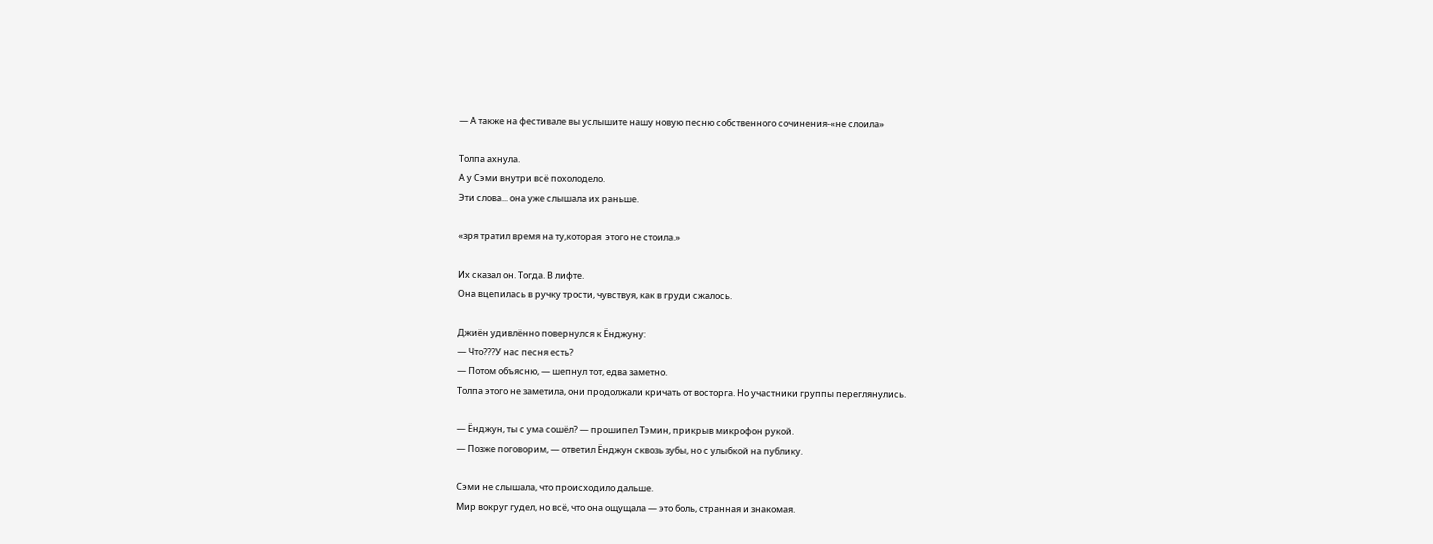— А также на фестивале вы услышите нашу новую песню собственного сочинения-«не слоила»

Толпа ахнула.
А у Сэми внутри всё похолодело.
Эти слова... она уже слышала их раньше.

«зря тратил время на ту,которая  этого не стоила.»

Их сказал он. Тогда. В лифте.
Она вцепилась в ручку трости, чувствуя, как в груди сжалось.

Джиён удивлённо повернулся к Ёнджуну:
— Что???У нас песня есть?
— Потом объясню, — шепнул тот, едва заметно.
Толпа этого не заметила, они продолжали кричать от восторга. Но участники группы переглянулись.

— Ёнджун, ты с ума сошёл? — прошипел Тэмин, прикрыв микрофон рукой.
— Позже поговорим, — ответил Ёнджун сквозь зубы, но с улыбкой на публику.

Сэми не слышала, что происходило дальше.
Мир вокруг гудел, но всё, что она ощущала — это боль, странная и знакомая.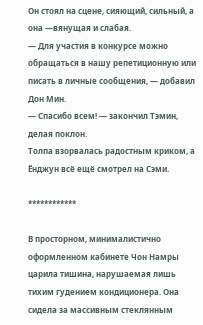Он стоял на сцене, сияющий, сильный, а она —вянущая и слабая.
— Для участия в конкурсе можно обращаться в нашу репетиционную или писать в личные сообщения, — добавил Дон Мин.
— Спасибо всем! — закончил Тэмин, делая поклон.
Толпа взорвалась радостным криком, а Ёнджун всё ещё смотрел на Сэми.

************

В просторном, минималистично оформленном кабинете Чон Намры царила тишина, нарушаемая лишь тихим гудением кондиционера. Она сидела за массивным стеклянным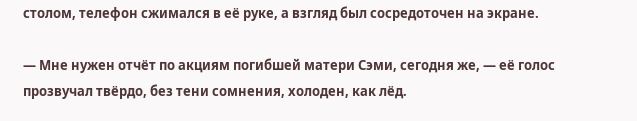столом, телефон сжимался в её руке, а взгляд был сосредоточен на экране.

— Мне нужен отчёт по акциям погибшей матери Сэми, сегодня же, — её голос прозвучал твёрдо, без тени сомнения, холоден, как лёд.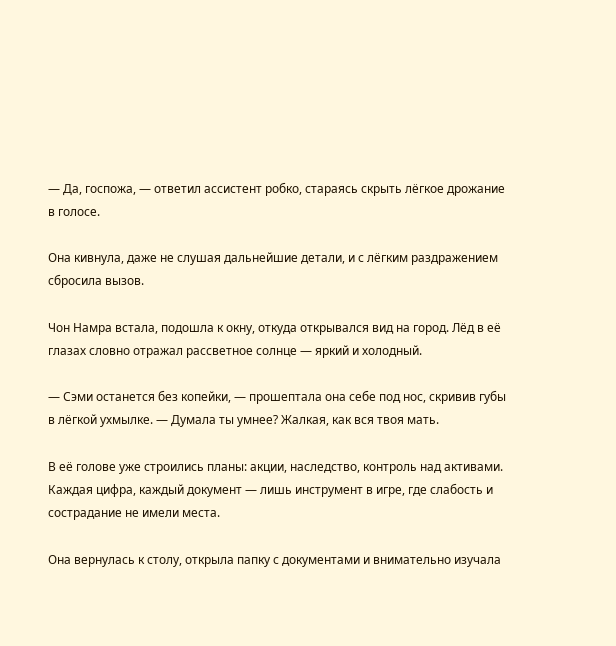— Да, госпожа, — ответил ассистент робко, стараясь скрыть лёгкое дрожание в голосе.

Она кивнула, даже не слушая дальнейшие детали, и с лёгким раздражением сбросила вызов.

Чон Намра встала, подошла к окну, откуда открывался вид на город. Лёд в её глазах словно отражал рассветное солнце — яркий и холодный.

— Сэми останется без копейки, — прошептала она себе под нос, скривив губы в лёгкой ухмылке. — Думала ты умнее? Жалкая, как вся твоя мать.

В её голове уже строились планы: акции, наследство, контроль над активами. Каждая цифра, каждый документ — лишь инструмент в игре, где слабость и сострадание не имели места.

Она вернулась к столу, открыла папку с документами и внимательно изучала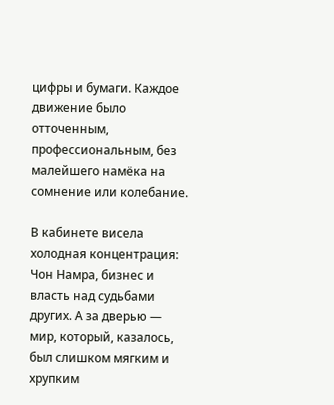цифры и бумаги. Каждое движение было отточенным, профессиональным, без малейшего намёка на сомнение или колебание.

В кабинете висела холодная концентрация: Чон Намра, бизнес и власть над судьбами других. А за дверью — мир, который, казалось, был слишком мягким и хрупким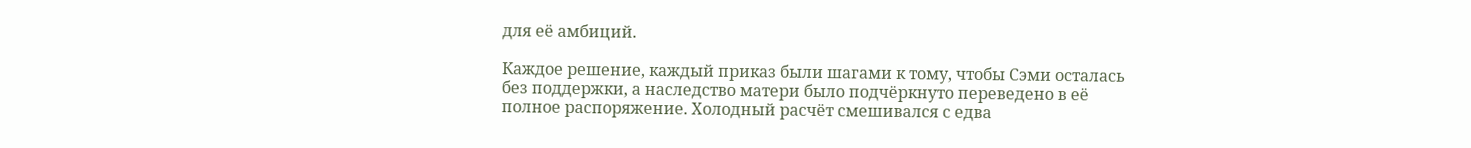для её амбиций.

Каждое решение, каждый приказ были шагами к тому, чтобы Сэми осталась без поддержки, а наследство матери было подчёркнуто переведено в её полное распоряжение. Холодный расчёт смешивался с едва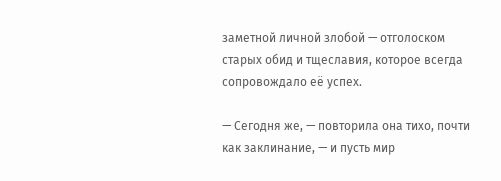заметной личной злобой — отголоском старых обид и тщеславия, которое всегда сопровождало её успех.

— Сегодня же, — повторила она тихо, почти как заклинание, — и пусть мир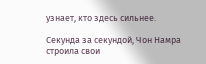узнает, кто здесь сильнее.

Секунда за секундой, Чон Намра строила свои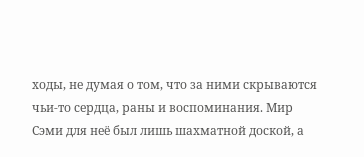ходы, не думая о том, что за ними скрываются чьи-то сердца, раны и воспоминания. Мир Сэми для неё был лишь шахматной доской, а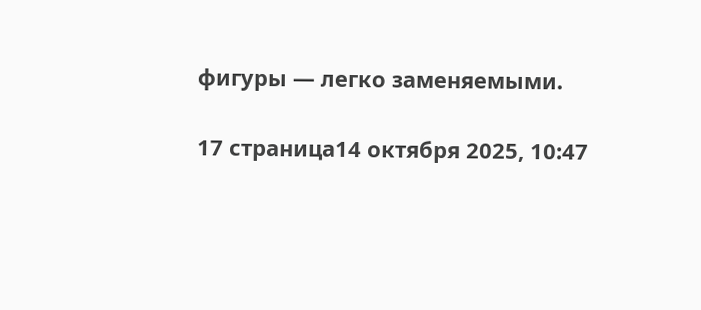фигуры — легко заменяемыми.

17 страница14 октября 2025, 10:47